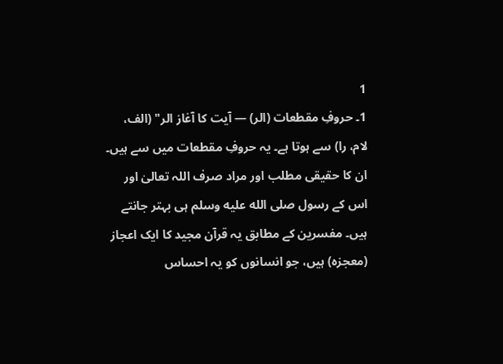1
1۔ حروفِ مقطعات (الر) — آیت کا آغاز الر" (الف، لام، را) سے ہوتا ہے۔ یہ حروفِ مقطعات میں سے ہیں۔ ان کا حقیقی مطلب اور مراد صرف اللہ تعالیٰ اور اس کے رسول صلى الله عليه وسلم ہی بہتر جانتے ہیں۔ مفسرین کے مطابق یہ قرآن مجید کا ایک اعجاز (معجزہ) ہیں، جو انسانوں کو یہ احساس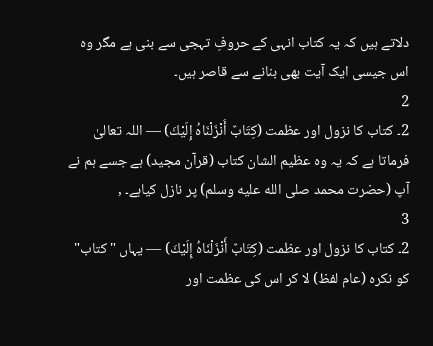دلاتے ہیں کہ یہ کتاب انہی کے حروفِ تہجی سے بنی ہے مگر وہ اس جیسی ایک آیت بھی بنانے سے قاصر ہیں۔
2
2۔ کتاب کا نزول اور عظمت (كِتَابٌ أَنْزَلْنَاهُ إِلَيْكَ) — اللہ تعالیٰ فرماتا ہے کہ یہ وہ عظیم الشان کتاب (قرآن مجید) ہے جسے ہم نے آپ (حضرت محمد صلى الله عليه وسلم) پر نازل کیاہے۔ ,
3
2۔ کتاب کا نزول اور عظمت (كِتَابٌ أَنْزَلْنَاهُ إِلَيْكَ) — یہاں "کتاب" کو نکرہ (عام لفظ) لا کر اس کی عظمت اور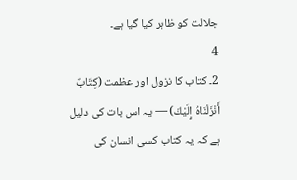جلالت کو ظاہر کیا گیا ہے۔
4
2۔ کتاب کا نزول اور عظمت (كِتَابٌ أَنْزَلْنَاهُ إِلَيْكَ) — یہ اس بات کی دلیل ہے کہ یہ کتاب کسی انسان کی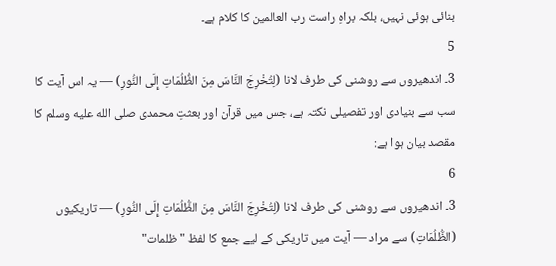بنائی ہوئی نہیں، بلکہ براہِ راست رب العالمین کا کلام ہے۔
5
3۔ اندھیروں سے روشنی کی طرف لانا (لِتُخْرِجَ النَّاسَ مِنَ الظُّلُمَاتِ إِلَى النُّورِ) — یہ اس آیت کا سب سے بنیادی اور تفصیلی نکتہ ہے، جس میں قرآن اور بعثتِ محمدی صلى الله عليه وسلم کا مقصد بیان ہوا ہے:
6
3۔ اندھیروں سے روشنی کی طرف لانا (لِتُخْرِجَ النَّاسَ مِنَ الظُّلُمَاتِ إِلَى النُّورِ) — تاریکیوں (الظُّلُمَاتِ) سے مراد — آیت میں تاریکی کے لیے جمع کا لفظ "ظلمات"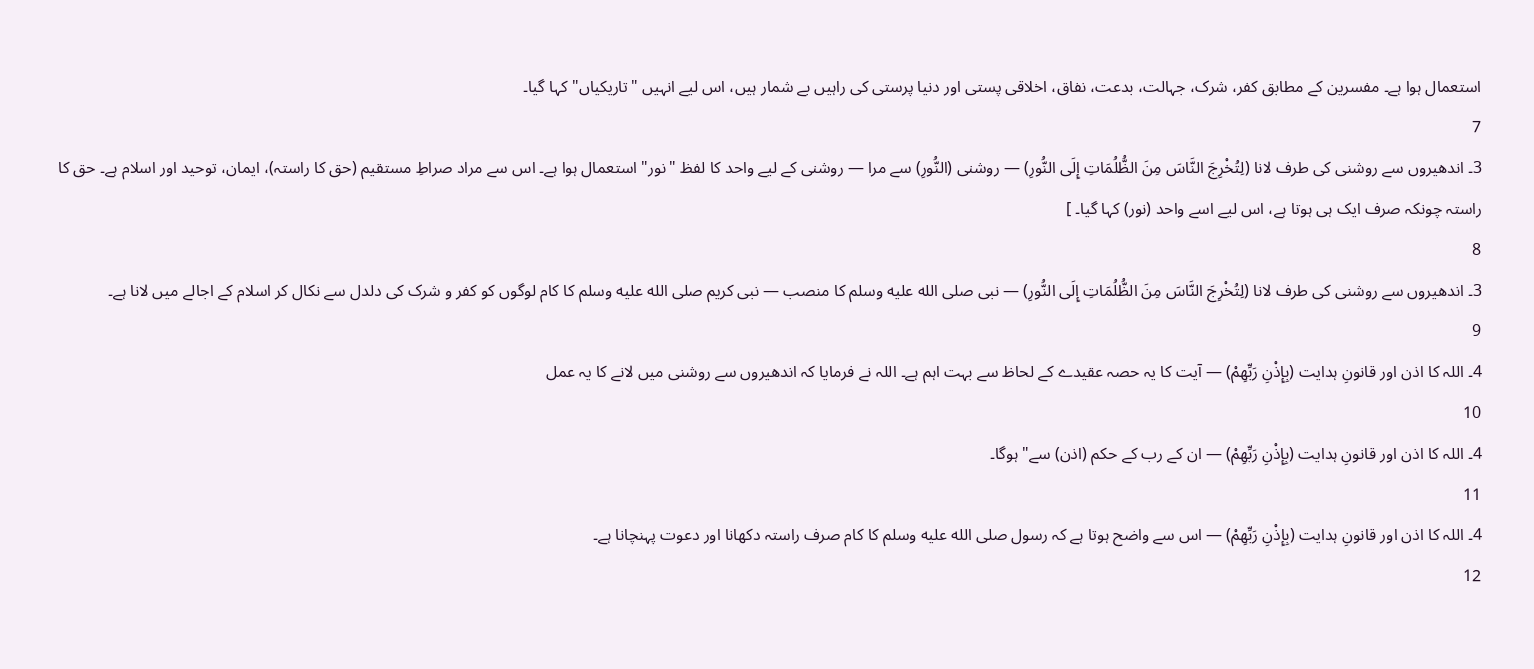استعمال ہوا ہے۔ مفسرین کے مطابق کفر، شرک، جہالت، بدعت، نفاق، اخلاقی پستی اور دنیا پرستی کی راہیں بے شمار ہیں، اس لیے انہیں "تاریکیاں" کہا گیا۔
7
3۔ اندھیروں سے روشنی کی طرف لانا (لِتُخْرِجَ النَّاسَ مِنَ الظُّلُمَاتِ إِلَى النُّورِ) — روشنی (النُّورِ) سے مرا — روشنی کے لیے واحد کا لفظ "نور" استعمال ہوا ہے۔ اس سے مراد صراطِ مستقیم (حق کا راستہ)، ایمان، توحید اور اسلام ہے۔ حق کا راستہ چونکہ صرف ایک ہی ہوتا ہے، اس لیے اسے واحد (نور) کہا گیا۔ ]
8
3۔ اندھیروں سے روشنی کی طرف لانا (لِتُخْرِجَ النَّاسَ مِنَ الظُّلُمَاتِ إِلَى النُّورِ) — نبی صلى الله عليه وسلم کا منصب — نبی کریم صلى الله عليه وسلم کا کام لوگوں کو کفر و شرک کی دلدل سے نکال کر اسلام کے اجالے میں لانا ہے۔
9
4۔ اللہ کا اذن اور قانونِ ہدایت (بِإِذْنِ رَبِّهِمْ) — آیت کا یہ حصہ عقیدے کے لحاظ سے بہت اہم ہے۔ اللہ نے فرمایا کہ اندھیروں سے روشنی میں لانے کا یہ عمل
10
4۔ اللہ کا اذن اور قانونِ ہدایت (بِإِذْنِ رَبِّهِمْ) — ان کے رب کے حکم (اذن) سے" ہوگا۔
11
4۔ اللہ کا اذن اور قانونِ ہدایت (بِإِذْنِ رَبِّهِمْ) — اس سے واضح ہوتا ہے کہ رسول صلى الله عليه وسلم کا کام صرف راستہ دکھانا اور دعوت پہنچانا ہے۔
12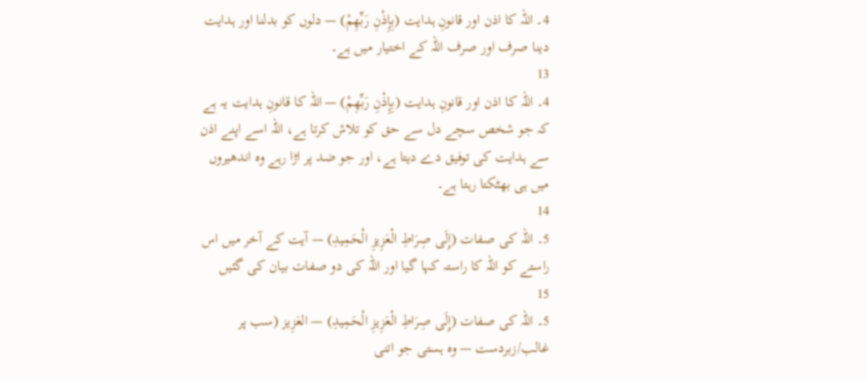4۔ اللہ کا اذن اور قانونِ ہدایت (بِإِذْنِ رَبِّهِمْ) — دلوں کو بدلنا اور ہدایت دینا صرف اور صرف اللہ کے اختیار میں ہے۔
13
4۔ اللہ کا اذن اور قانونِ ہدایت (بِإِذْنِ رَبِّهِمْ) — اللہ کا قانونِ ہدایت یہ ہے کہ جو شخص سچے دل سے حق کو تلاش کرتا ہے، اللہ اسے اپنے اذن سے ہدایت کی توفیق دے دیتا ہے، اور جو ضد پر اڑا رہے وہ اندھیروں میں ہی بھٹکتا رہتا ہے۔
14
5۔ اللہ کی صفات (إِلَى صِرَاطِ الْعَزِيزِ الْحَمِيدِ) — آیت کے آخر میں اس راستے کو اللہ کا راستہ کہا گیا اور اللہ کی دو صفات بیان کی گئیں
15
5۔ اللہ کی صفات (إِلَى صِرَاطِ الْعَزِيزِ الْحَمِيدِ) — العَزِيز (سب پر غالب/زبردست — وہ ہستی جو اتنی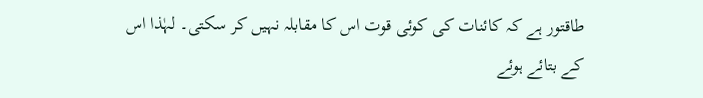طاقتور ہے کہ کائنات کی کوئی قوت اس کا مقابلہ نہیں کر سکتی۔ لہٰذا اس کے بتائے ہوئے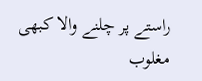راستے پر چلنے والا کبھی مغلوب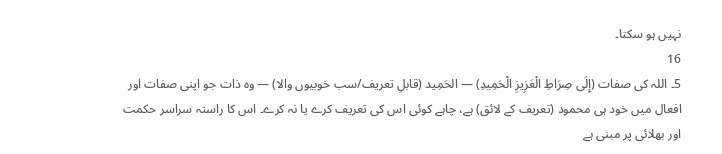نہیں ہو سکتا۔
16
5۔ اللہ کی صفات (إِلَى صِرَاطِ الْعَزِيزِ الْحَمِيدِ) — الحَمِيد (قابلِ تعریف/سب خوبیوں والا) — وہ ذات جو اپنی صفات اور افعال میں خود ہی محمود (تعریف کے لائق) ہے، چاہے کوئی اس کی تعریف کرے یا نہ کرے۔ اس کا راستہ سراسر حکمت اور بھلائی پر مبنی ہے